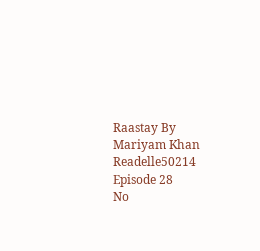Raastay By Mariyam Khan Readelle50214 Episode 28
No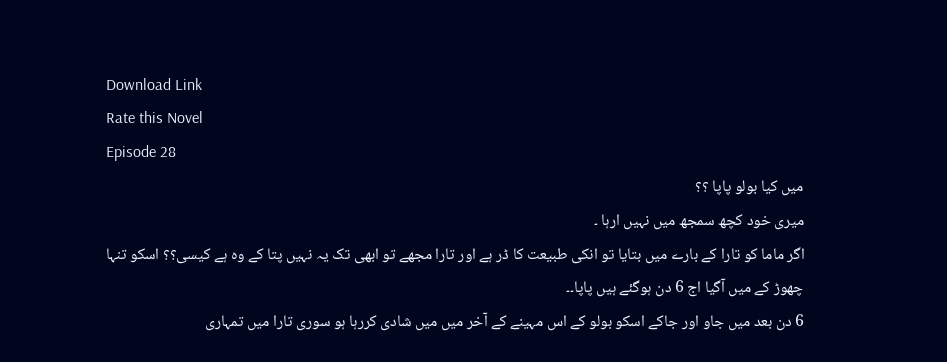Download Link
Rate this Novel
Episode 28
میں کیا بولو پاپا ؟؟
میری خود کچھ سمجھ میں نہیں ارہا ۔
اگر ماما کو تارا کے بارے میں بتایا تو انکی طبیعت کا ڈر ہے اور تارا مجھے تو ابھی تک یہ نہیں پتا کے وہ ہے کیسی؟؟ اسکو تنہا چھوڑ کے میں آگیا اج 6 دن ہوگئے ہیں پاپا۔۔
6 دن بعد میں جاو اور جاکے اسکو بولو کے اس مہینے کے آخر میں میں شادی کررہا ہو سوری تارا میں تمہاری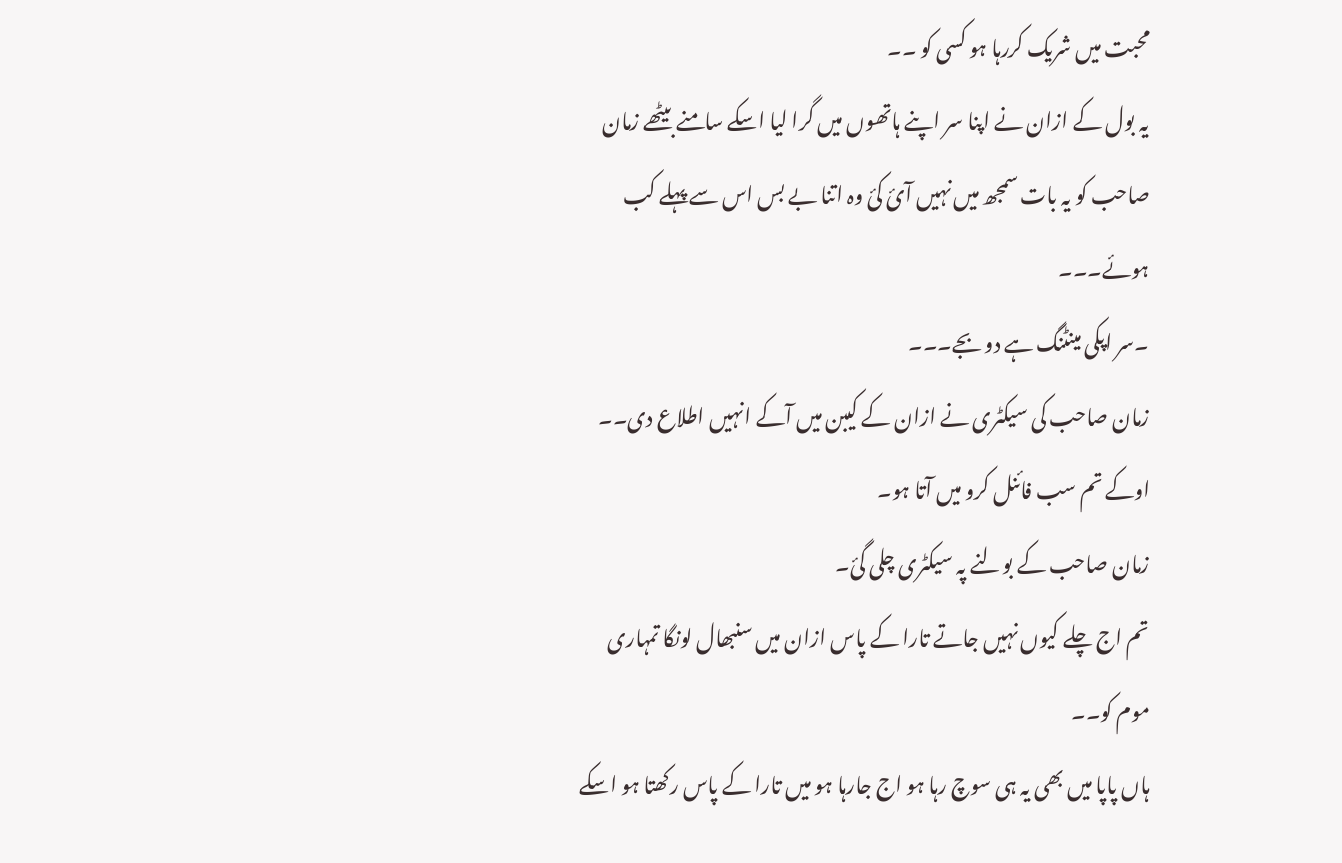محبت میں شریک کررہا ہو کسی کو ۔۔
یہ بول کے ازان نے اپنا سر اپنے ہاتھوں میں گرا لیا اسکے سامنے بیٹھے زمان صاحب کو یہ بات سمجھ میں نہیں آئ کئ وہ اتنا بے بس اس سے پہلے کب ہوئے۔۔۔
۔سر اپکی مینٹنگ ہے دو بجے۔۔۔
زمان صاحب کی سیکٹری نے ازان کے کیبن میں آکے انہیں اطلاع دی۔۔
اوکے تم سب فائنل کرو میں آتا ہو۔
زمان صاحب کے بولنے پہ سیکٹری چلی گئ۔
تم اج چلے کیوں نہیں جاتے تارا کے پاس ازان میں سنبھال لونگا تمہاری موم کو۔۔
ہاں پاپا میں بھی یہ ہی سوچ رہا ہو اج جارہا ہو میں تارا کے پاس رکھتا ہو اسکے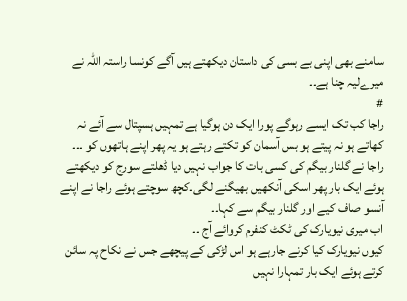سامنے بھی اپنی بے بسی کی داستان دیکھتے ہیں آگے کونسا راستہ اللہ نے میرےلیہ چنا ہے۔۔
#
راجا کب تک ایسے رہوگے پورا ایک دن ہوگیا ہے تمہیں ہسپتال سے آئے نہ کھاتے ہو نہ پیتے ہو بس آسمان کو تکتے رہتے ہو یہ پھر اپنے ہاتھوں کو ۔۔۔
راجا نے گلنار بیگم کی کسی بات کا جواب نہیں دیا ڈھلتے سورج کو دیکھتے ہوئے ایک بار پھر اسکی آنکھیں بھیگنے لگی۔کچھ سوچتے ہوئے راجا نے اپنے آنسو صاف کیے اور گلنار بیگم سے کہا۔۔
اب میری نیویارک کی ٹکٹ کنفرم کروائے آج ۔۔
کیوں نیویارک کیا کرنے جارہے ہو اس لڑکی کے پیچھے جس نے نکاح پہ سائن کرتے ہوئے ایک بار تمہارا نہیں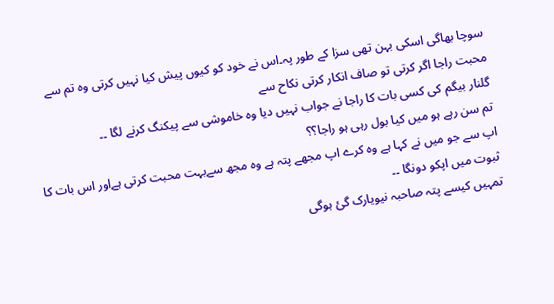سوچا بھاگی اسکی بہن تھی سزا کے طور پہ۔اس نے خود کو کیوں پیش کیا نہیں کرتی وہ تم سے محبت راجا اگر کرتی تو صاف انکار کرتی نکاح سے
گلنار بیگم کی کسی بات کا راجا نے جواب نہیں دیا وہ خاموشی سے پیکنگ کرنے لگا ۔۔
تم سن رہے ہو میں کیا بول رہی ہو راجا؟؟
اپ سے جو میں نے کہا ہے وہ کرے اپ مجھے پتہ ہے وہ مجھ سےبہت محبت کرتی ہےاور اس بات کا ثبوت میں اپکو دونگا ۔۔
تمہیں کیسے پتہ صاحبہ نیویارک گئ ہوگی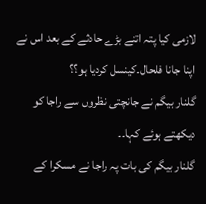لازمی کیا پتہ اتنے بڑے حادثے کے بعد اس نے اپنا جانا فلحال۔کینسل کردیا ہو؟؟
گلنار بیگم نے جانچتی نظروں سے راجا کو دیکھتے ہوئے کہا۔۔
گلنار بیگم کی بات پہ راجا نے مسکرا کے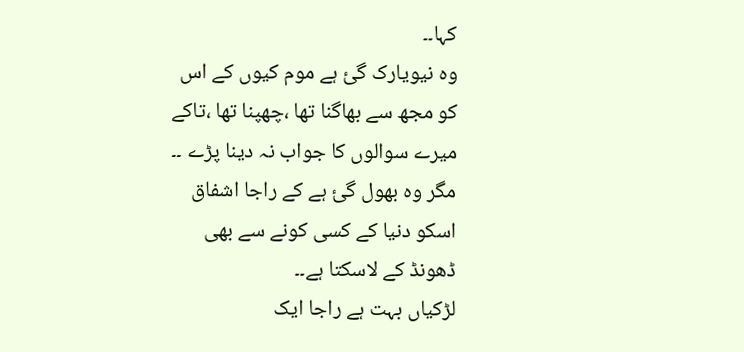کہا۔۔
وہ نیویارک گئ ہے موم کیوں کے اس کو مجھ سے بھاگنا تھا ،چھپنا تھا ،تاکے میرے سوالوں کا جواب نہ دینا پڑے ۔۔
مگر وہ بھول گئ ہے کے راجا اشفاق اسکو دنیا کے کسی کونے سے بھی ڈھونڈ کے لاسکتا ہے۔۔
لڑکیاں بہت ہے راجا ایک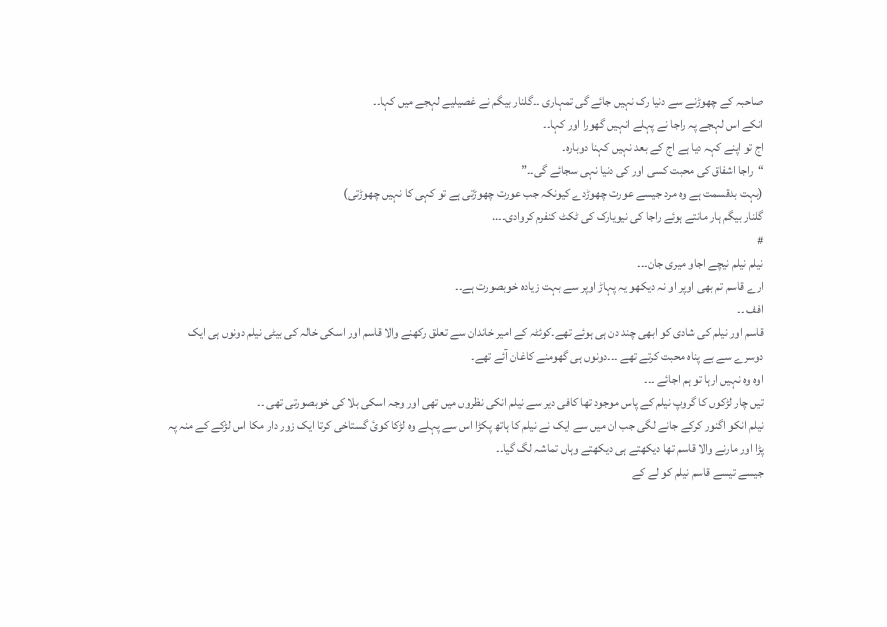صاحبہ کے چھوڑنے سے دنیا رک نہیں جائے گی تمہاری ۔۔گلنار بیگم نے غصیلیے لہجے میں کہا۔۔
انکے اس لہجے پہ راجا نے پہلے انہیں گھورا اور کہا۔۔
اج تو اپنے کہہ دیا ہے اج کے بعد نہیں کہنا دوبارہ۔
“راجا اشفاق کی محبت کسی اور کی دنیا نہی سجائے گی۔۔”
(بہت بدقسمت ہے وہ مرد جیسے عورت چھوڑدے کیونکہ جب عورت چھوڑتی ہے تو کہی کا نہیں چھوڑتی)
گلنار بیگم ہار مانتے ہوئے راجا کی نیویارک کی ٹکٹ کنفرم کروادی۔۔..
#
نیلم نیلم نیچے اجاو میری جان۔۔۔
ارے قاسم تم بھی اوپر او نہ دیکھو یہ پہاڑ اوپر سے بہت زیادہ خوبصورت ہے۔۔
افف ۔۔
قاسم اور نیلم کی شادی کو ابھی چند دن ہی ہوئے تھے۔کوئٹہ کے امیر خاندان سے تعلق رکھنے والا قاسم اور اسکی خالہ کی بیٹی نیلم دونوں ہی ایک دوسرے سے بے پناہ محبت کرتے تھے ۔۔۔دونوں ہی گھومنے کاغان آئے تھے۔
اوہ وہ نہیں ارہا تو ہم اجائے ۔۔۔
تیں چار لڑکوں کا گروپ نیلم کے پاس موجود تھا کافی دیر سے نیلم انکی نظروں میں تھی اور وجہ اسکی بلا کی خوبصورتی تھی ۔۔
نیلم انکو اگنور کرکے جانے لگی جب ان میں سے ایک نے نیلم کا ہاتھ پکڑا اس سے پہلے وہ لڑکا کوئ گستاخی کرتا ایک زور دار مکا اس لڑکے کے منہ پہ پڑا اور مارنے والا قاسم تھا دیکھتے ہی دیکھتے وہاں تماشہ لگ گیا۔۔
جیسے تیسے قاسم نیلم کو لے کے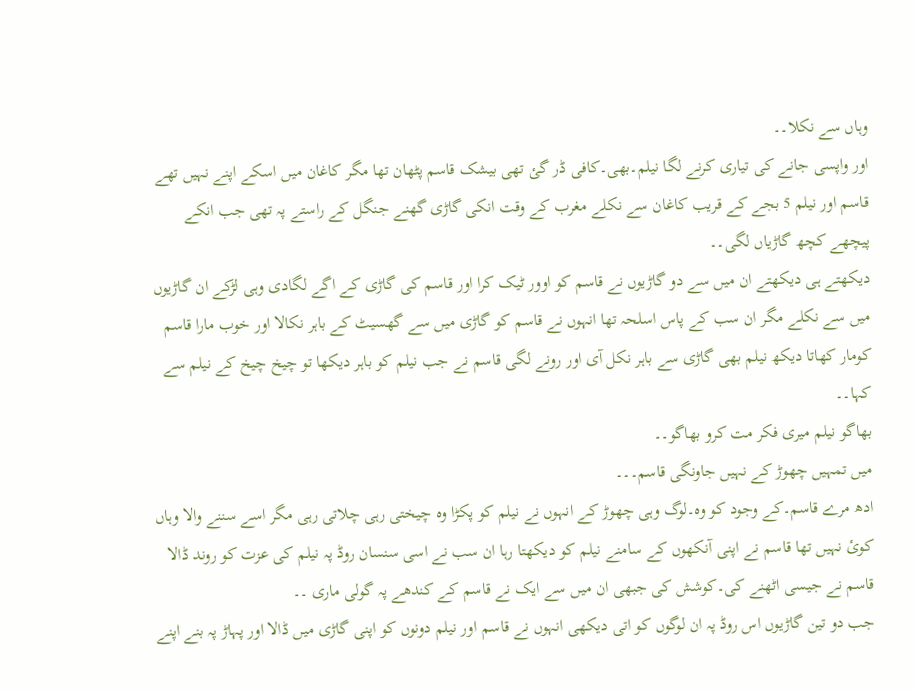وہاں سے نکلا۔۔
اور واپسی جانے کی تیاری کرنے لگا نیلم۔بھی۔کافی ڈر گئ تھی بیشک قاسم پٹھان تھا مگر کاغان میں اسکے اپنے نہیں تھے قاسم اور نیلم 5 بجے کے قریب کاغان سے نکلے مغرب کے وقت انکی گاڑی گھنے جنگل کے راستے پہ تھی جب انکے پیچھے کچھ گاڑیاں لگی۔۔
دیکھتے ہی دیکھتے ان میں سے دو گاڑیوں نے قاسم کو اوور ٹیک کرا اور قاسم کی گاڑی کے اگے لگادی وہی لڑکے ان گاڑیوں میں سے نکلے مگر ان سب کے پاس اسلحہ تھا انہوں نے قاسم کو گاڑی میں سے گھسیٹ کے باہر نکالا اور خوب مارا قاسم کومار کھاتا دیکھ نیلم بھی گاڑی سے باہر نکل آی اور رونے لگی قاسم نے جب نیلم کو باہر دیکھا تو چیخ چیخ کے نیلم سے کہا۔۔
بھاگو نیلم میری فکر مت کرو بھاگو۔۔
میں تمہیں چھوڑ کے نہیں جاونگی قاسم۔۔۔
ادھ مرے قاسم۔کے وجود کو وہ۔لوگ وہی چھوڑ کے انہوں نے نیلم کو پکڑا وہ چیختی رہی چلاتی رہی مگر اسے سننے والا وہاں کوئ نہیں تھا قاسم نے اپنی آنکھوں کے سامنے نیلم کو دیکھتا رہا ان سب نے اسی سنسان روڈ پہ نیلم کی عزت کو روند ڈالا قاسم نے جیسی اٹھنے کی۔کوشش کی جبھی ان میں سے ایک نے قاسم کے کندھے پہ گولی ماری ۔۔
جب دو تین گاڑیوں اس روڈ پہ ان لوگوں کو اتی دیکھی انہوں نے قاسم اور نیلم دونوں کو اپنی گاڑی میں ڈالا اور پہاڑ پہ بنے اپنے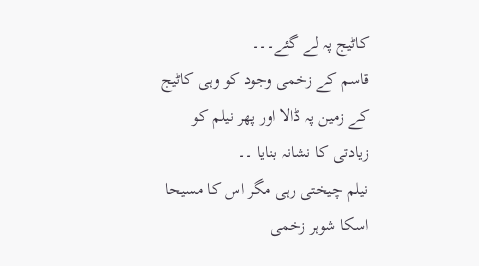کاٹیج پہ لے گئے۔۔۔
قاسم کے زخمی وجود کو وہی کاٹیج کے زمین پہ ڈالا اور پھر نیلم کو زیادتی کا نشانہ بنایا ۔۔
نیلم چیختی رہی مگر اس کا مسیحا اسکا شوہر زخمی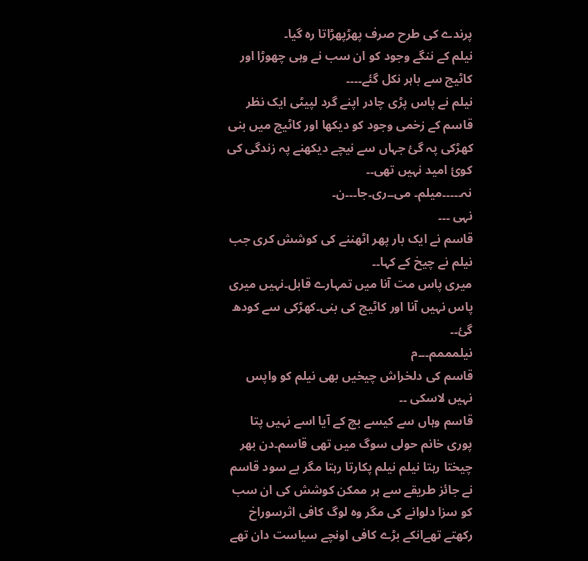پرندے کی طرح صرف پھڑپھڑاتا رہ گیا۔
نیلم کے ننگے وجود کو ان سب نے وہی چھوڑا اور کاٹیج سے باہر نکل گئے۔۔۔۔
نیلم نے پاس پڑی چادر اپنے گرد لپیٹی ایک نظر قاسم کے زخمی وجود کو دیکھا اور کاٹیج میں بنی کھڑکی پہ گئ جہاں سے نیچے دیکھنے پہ زندگی کی کوئ امید نہیں تھی۔۔
نہ۔۔۔۔۔میلم۔ می۔۔ری۔جا۔۔۔ن۔
نہی ۔۔۔
قاسم نے ایک بار پھر اٹھننے کی کوشش کری جب نیلم نے چیخ کے کہا۔۔
میری پاس مت آنا میں تمہارے قابل۔نہیں میری پاس نہیں آنا اور کاٹیج کی بنی۔کھڑکی سے کودھ گئ۔۔
نیلمممم۔۔۔م
قاسم کی دلخراش چیخیں بھی نیلم کو واپس نہیں لاسکی ۔۔
قاسم وہاں سے کیسے بچ کے آیا اسے نہیں پتا پوری خانم حولی سوگ میں تھی قاسم۔دن بھر چیختا رہتا نیلم نیلم پکارتا رہتا مگر بے سود قاسم نے جائز طریقے سے ہر ممکن کوشش کی ان سب کو سزا دلوانے کی مگر وہ لوگ کافی اثرسوراخ رکھتے تھےانکے بڑے کافی اونچے سیاست دان تھے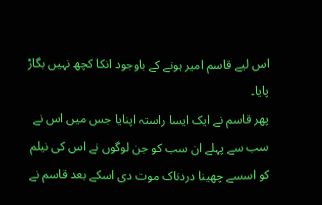اس لیے قاسم امیر ہونے کے باوجود انکا کچھ نہیں بگاڑ پایا۔
پھر قاسم نے ایک ایسا راستہ اپنایا جس میں اس نے سب سے پہلے ان سب کو جن لوگوں نے اس کی نیلم کو اسسے چھینا دردناک موت دی اسکے بعد قاسم نے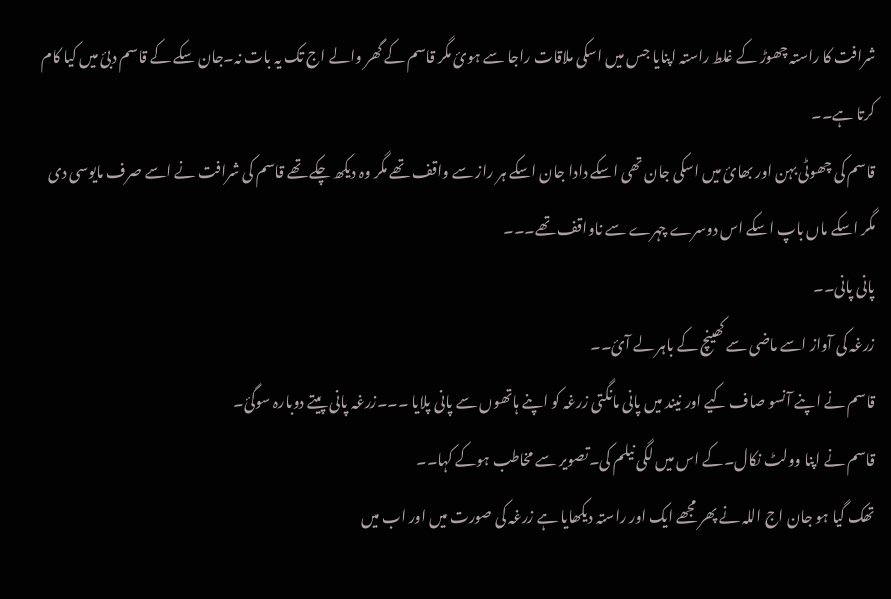شرافت کا راستہ چھوڑ کے غلط راستہ اپنایا جس میں اسکی ملاقات راجا سے ہوئ مگر قاسم کے گھر والے اج تک یہ بات نہ۔جان سکے کے قاسم دبئ میں کیا کام کرتا ہے۔۔
قاسم کی چھوٹی بہن اور بھائ میں اسکی جان تھی اسکے دادا جان اسکے ہر راز سے واقف تھے مگر وہ دیکھ چکے تھے قاسم کی شرافت نے اسے صرف مایوسی دی مگر اسکے ماں باپ اسکے اس دوسرے چہرے سے ناواقف تھے۔۔۔
پانی پانی۔۔
زرغہ کی آواز اسے ماضی سے کھینچ کے باہر لے آئ۔۔
قاسم نے اپنے آنسو صاف کیے اور نیند میں پانی مانگتی زرغہ کو اپنے ہاتھوں سے پانی پلایا ۔۔۔زرغہ پانی پیتے دوبارہ سوگئ۔
قاسم نے اپنا وولٹ نکال۔کے اس میں لگی نیلم کی۔تصویر سے مخاطب ہوکے کہا۔۔
تھک گیا ہو جان اج اللہ نے پھر مجھے ایک اور راستہ دیکھایا ہے زرغہ کی صورت میں اور اب میں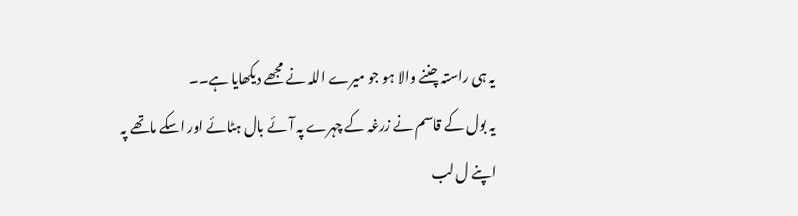یہ ہی راستہ چننے والا ہو جو میرے اللہ نے مجھے دیکھایا ہے۔۔
یہ بول کے قاسم نے زرغہ کے چہرے پہ آئے بال ہٹائے اور اسکے ماتھے پہ اپنے ل لب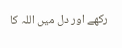رکھے اور دل میں اللہ کا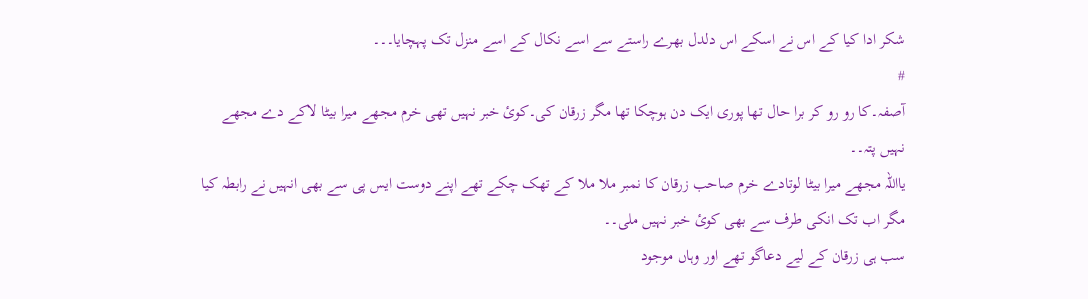شکر ادا کیا کے اس نے اسکے اس دلدل بھرے راستے سے اسے نکال کے اسے منزل تک پہچایا۔۔۔
#
آصفہ۔کا رو رو کر برا حال تھا پوری ایک دن ہوچکا تھا مگر زرقان کی۔کوئ خبر نہیں تھی خرم مجھے میرا بیٹا لاکے دے مجھے نہیں پتہ۔۔
یااللہ مجھے میرا بیٹا لوتادے خرم صاحب زرقان کا نمبر ملا ملا کے تھک چکے تھے اپنے دوست ایس پی سے بھی انہیں نے رابطہ کیا مگر اب تک انکی طرف سے بھی کوئ خبر نہیں ملی۔۔
سب ہی زرقان کے لیے دعاگو تھے اور وہاں موجود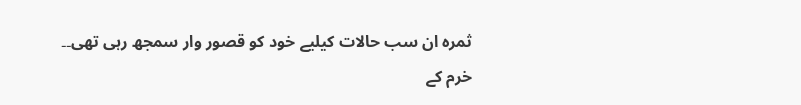ثمرہ ان سب حالات کیلیے خود کو قصور وار سمجھ رہی تھی۔۔
خرم کے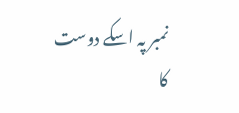نمبر پہ اسکے دوست کا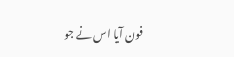فون آیا اس نے جو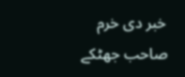خبر دی خرم صاحب جھٹکے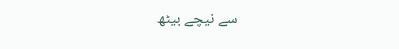سے نیچے بیٹھ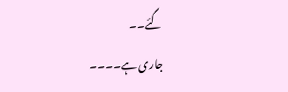گئے۔۔
جاری ہے۔۔۔۔